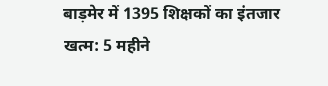बाड़मेर में 1395 शिक्षकों का इंतजार खत्म: 5 महीने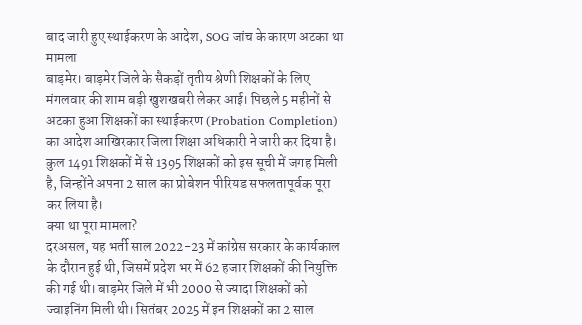बाद जारी हुए स्थाईकरण के आदेश, SOG जांच के कारण अटका था मामला
बाड़मेर। बाड़मेर जिले के सैकड़ों तृतीय श्रेणी शिक्षकों के लिए मंगलवार की शाम बड़ी खुशखबरी लेकर आई। पिछले 5 महीनों से अटका हुआ शिक्षकों का स्थाईकरण (Probation Completion) का आदेश आखिरकार जिला शिक्षा अधिकारी ने जारी कर दिया है। कुल 1491 शिक्षकों में से 1395 शिक्षकों को इस सूची में जगह मिली है, जिन्होंने अपना 2 साल का प्रोबेशन पीरियड सफलतापूर्वक पूरा कर लिया है।
क्या था पूरा मामला?
दरअसल, यह भर्ती साल 2022-23 में कांग्रेस सरकार के कार्यकाल के दौरान हुई थी, जिसमें प्रदेश भर में 62 हजार शिक्षकों की नियुक्ति की गई थी। बाड़मेर जिले में भी 2000 से ज्यादा शिक्षकों को ज्वाइनिंग मिली थी। सितंबर 2025 में इन शिक्षकों का 2 साल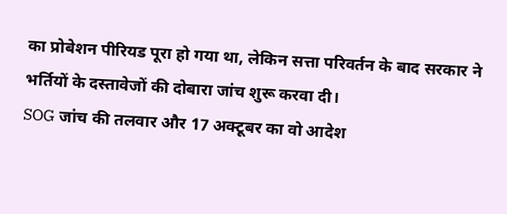का प्रोबेशन पीरियड पूरा हो गया था, लेकिन सत्ता परिवर्तन के बाद सरकार ने भर्तियों के दस्तावेजों की दोबारा जांच शुरू करवा दी।
SOG जांच की तलवार और 17 अक्टूबर का वो आदेश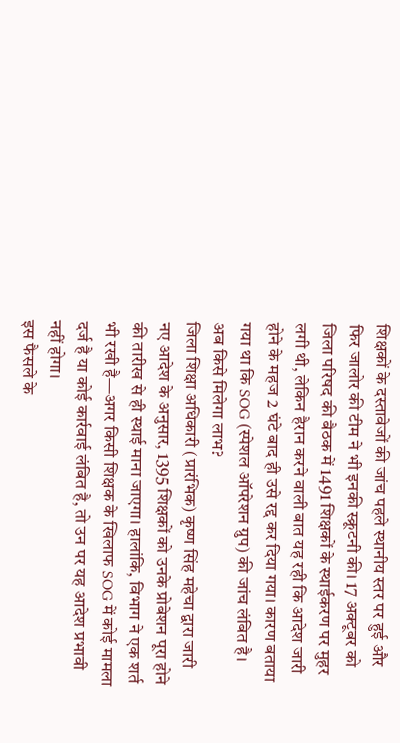शिक्षकों के दस्तावेजों की जांच पहले स्थानीय स्तर पर हुई और फिर जालोर की टीम ने भी इनकी स्क्रूटनी की। 17 अक्टूबर को जिला परिषद की बैठक में 1491 शिक्षकों के स्थाईकरण पर मुहर लगी थी, लेकिन हैरान करने वाली बात यह रही कि आदेश जारी होने के महज 2 घंटे बाद ही उसे रद्द कर दिया गया। कारण बताया गया था कि SOG (स्पेशल ऑपरेशन ग्रुप) की जांच लंबित है।
अब किसे मिलेगा लाभ?
जिला शिक्षा अधिकारी (प्रारंभिक) कृष्ण सिंह महेचा द्वारा जारी नए आदेश के अनुसार, 1395 शिक्षकों को उनके प्रोबेशन पूरा होने की तारीख से ही स्थाई माना जाएगा। हालांकि, विभाग ने एक शर्त भी रखी है—अगर किसी शिक्षक के खिलाफ SOG में कोई मामला दर्ज है या कोई कार्रवाई लंबित है, तो उन पर यह आदेश प्रभावी नहीं होगा।
इस फैसले के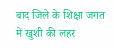बाद जिले के शिक्षा जगत में खुशी की लहर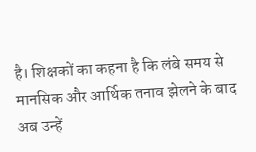है। शिक्षकों का कहना है कि लंबे समय से मानसिक और आर्थिक तनाव झेलने के बाद अब उन्हें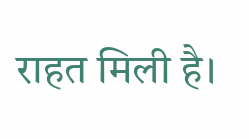राहत मिली है।